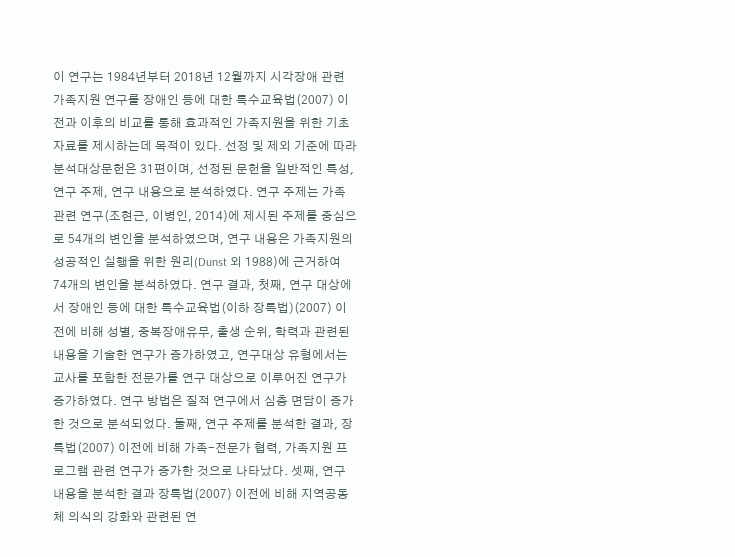이 연구는 1984년부터 2018년 12월까지 시각장애 관련 가족지원 연구를 장애인 등에 대한 특수교육법(2007) 이전과 이후의 비교를 통해 효과적인 가족지원을 위한 기초 자료를 제시하는데 목적이 있다. 선정 및 제외 기준에 따라 분석대상문헌은 31편이며, 선정된 문헌을 일반적인 특성, 연구 주제, 연구 내용으로 분석하였다. 연구 주제는 가족관련 연구(조현근, 이병인, 2014)에 제시된 주제를 중심으로 54개의 변인을 분석하였으며, 연구 내용은 가족지원의 성공적인 실행을 위한 원리(Dunst 외 1988)에 근거하여 74개의 변인을 분석하였다. 연구 결과, 첫째, 연구 대상에서 장애인 등에 대한 특수교육법(이하 장특법)(2007) 이전에 비해 성별, 중복장애유무, 출생 순위, 학력과 관련된 내용을 기술한 연구가 증가하였고, 연구대상 유형에서는 교사를 포함한 전문가를 연구 대상으로 이루어진 연구가 증가하였다. 연구 방법은 질적 연구에서 심층 면담이 증가한 것으로 분석되었다. 둘째, 연구 주제를 분석한 결과, 장특법(2007) 이전에 비해 가족-전문가 협력, 가족지원 프로그램 관련 연구가 증가한 것으로 나타났다. 셋째, 연구 내용을 분석한 결과 장특법(2007) 이전에 비해 지역공동체 의식의 강화와 관련된 연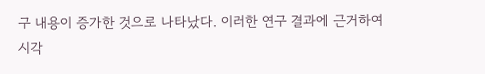구 내용이 증가한 것으로 나타났다. 이러한 연구 결과에 근거하여 시각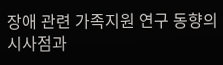장애 관련 가족지원 연구 동향의 시사점과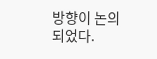방향이 논의되었다.